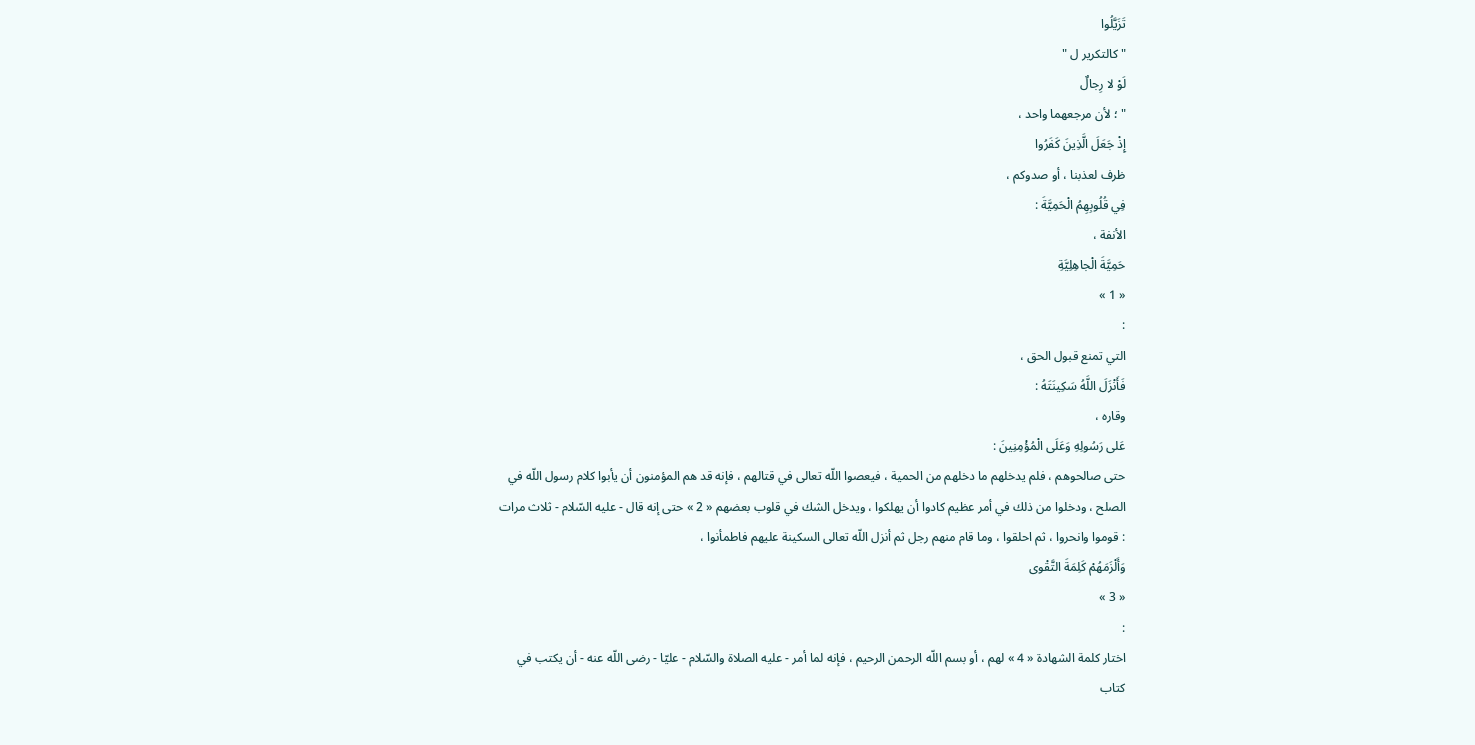تَزَيَّلُوا
" كالتكرير ل "
لَوْ لا رِجالٌ
" ؛ لأن مرجعهما واحد ،
إِذْ جَعَلَ الَّذِينَ كَفَرُوا
ظرف لعذبنا ، أو صدوكم ،
فِي قُلُوبِهِمُ الْحَمِيَّةَ :
الأنفة ،
حَمِيَّةَ الْجاهِلِيَّةِ
« 1 »
:
التي تمنع قبول الحق ،
فَأَنْزَلَ اللَّهُ سَكِينَتَهُ :
وقاره ،
عَلى رَسُولِهِ وَعَلَى الْمُؤْمِنِينَ :
حتى صالحوهم ، فلم يدخلهم ما دخلهم من الحمية ، فيعصوا اللّه تعالى في قتالهم ، فإنه قد هم المؤمنون أن يأبوا كلام رسول اللّه في الصلح ، ودخلوا من ذلك في أمر عظيم كادوا أن يهلكوا ، ويدخل الشك في قلوب بعضهم « 2 » حتى إنه قال - عليه السّلام - ثلاث مرات : قوموا وانحروا ، ثم احلقوا ، وما قام منهم رجل ثم أنزل اللّه تعالى السكينة عليهم فاطمأنوا ،
وَأَلْزَمَهُمْ كَلِمَةَ التَّقْوى
« 3 »
:
اختار كلمة الشهادة « 4 » لهم ، أو بسم اللّه الرحمن الرحيم ، فإنه لما أمر - عليه الصلاة والسّلام - عليّا - رضى اللّه عنه - أن يكتب في كتاب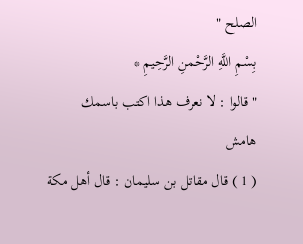الصلح "
بِسْمِ اللَّهِ الرَّحْمنِ الرَّحِيمِ *
" قالوا : لا نعرف هذا اكتب باسمك
هامش
( 1 ) قال مقاتل بن سليمان : قال أهل مكة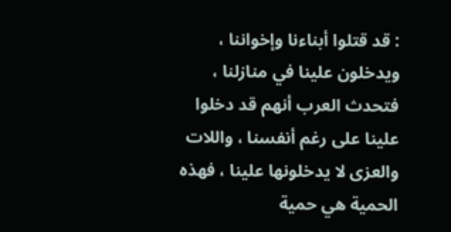: قد قتلوا أبناءنا وإخواننا ، ويدخلون علينا في منازلنا ، فتحدث العرب أنهم قد دخلوا علينا على رغم أنفسنا ، واللات والعزى لا يدخلونها علينا ، فهذه الحمية هي حمية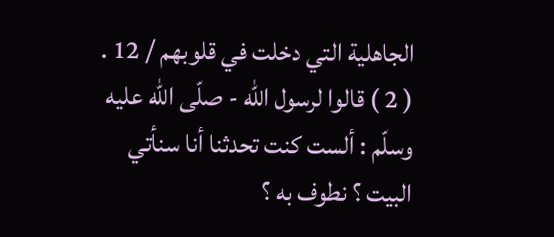الجاهلية التي دخلت في قلوبهم / 12 .
( 2 ) قالوا لرسول اللّه - صلّى اللّه عليه وسلّم : ألست كنت تحدثنا أنا سنأتي البيت ؟ نطوف به ؟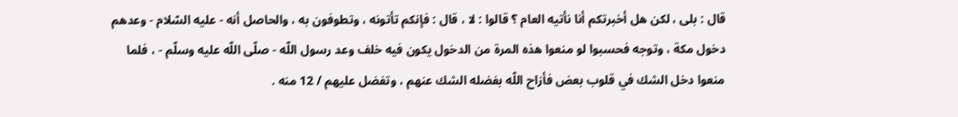قال : بلى ، لكن هل أخبرتكم أنا نأتيه العام ؟ قالوا : لا ، قال : فإنكم تأتونه ، وتطوفون به ، والحاصل أنه - عليه السّلام - وعدهم دخول مكة ، وتوجه فحسبوا لو منعوا هذه المرة من الدخول يكون فيه خلف وعد رسول اللّه - صلّى اللّه عليه وسلّم - ، فلما منعوا دخل الشك في قلوب بعض فأزاح اللّه بفضله الشك عنهم ، وتفضل عليهم / 12 منه .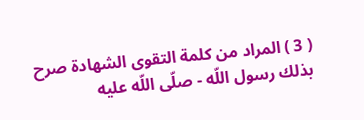( 3 ) المراد من كلمة التقوى الشهادة صرح بذلك رسول اللّه - صلّى اللّه عليه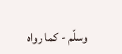وسلّم - كما رواه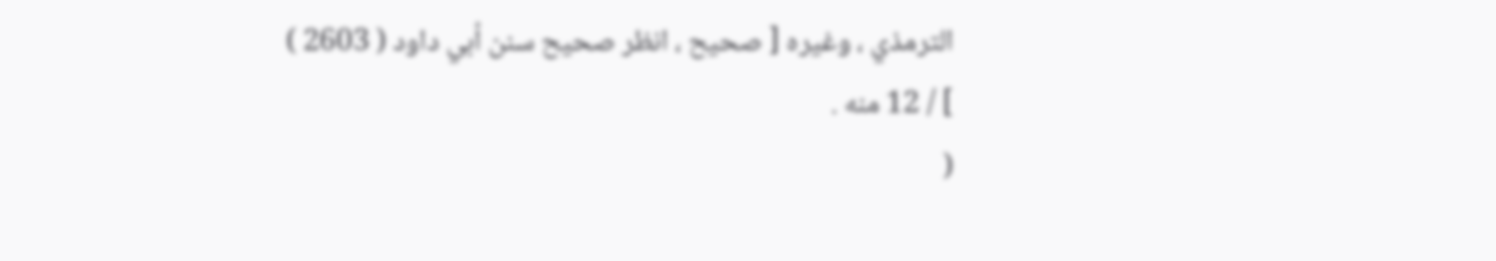الترمذي ، وغيره [ صحيح ، انظر صحيح سنن أبي داود ( 2603 ) ] / 12 منه .
(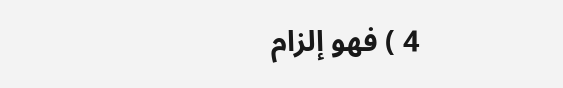4 ) فهو إلزام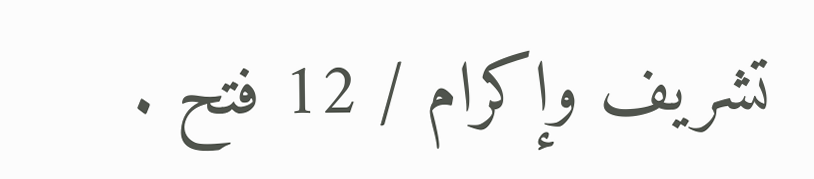تشريف وإكرام / 12 فتح .